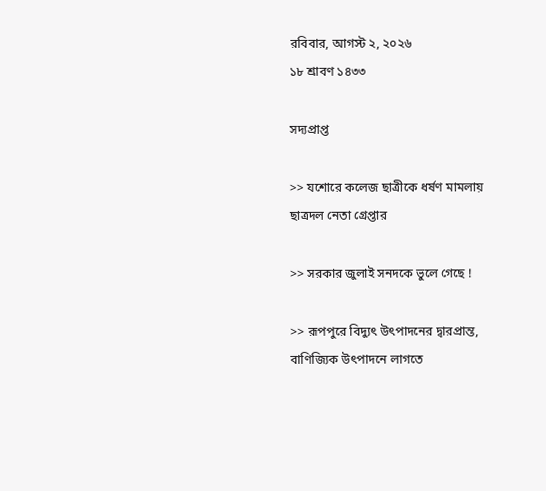রবিবার, আগস্ট ২, ২০২৬
১৮ শ্রাবণ ১৪৩৩

সদ্যপ্রাপ্ত

>> যশোরে কলেজ ছাত্রীকে ধর্ষণ মামলায় ছাত্রদল নেতা গ্রেপ্তার

>> সরকার জুলাই সনদকে ভুলে গেছে !

>> রূপপুরে বিদ্যুৎ উৎপাদনের দ্বারপ্রান্ত, বাণিজ্যিক উৎপাদনে লাগতে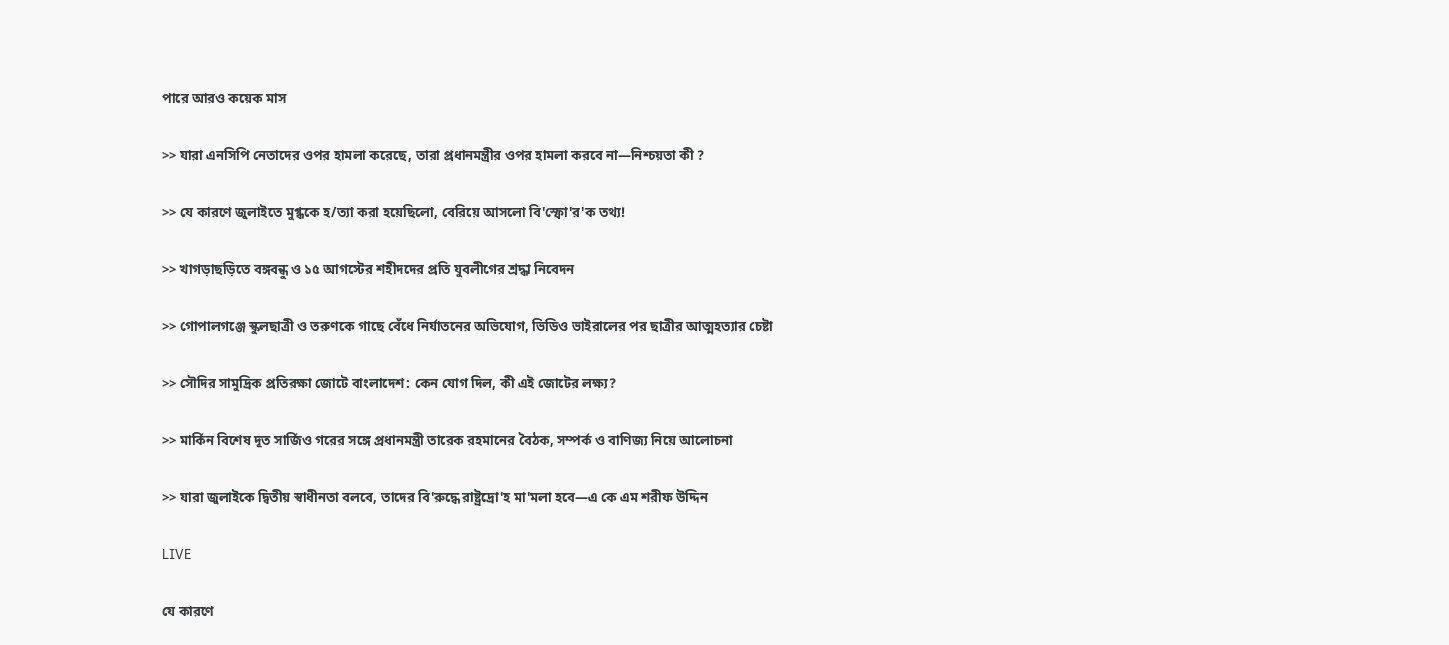পারে আরও কয়েক মাস

>> যারা এনসিপি নেতাদের ওপর হামলা করেছে, তারা প্রধানমন্ত্রীর ওপর হামলা করবে না—নিশ্চয়তা কী ?

>> যে কারণে জুলাইতে মুগ্ধকে হ/ত্যা করা হয়েছিলো, বেরিয়ে আসলো বি'স্ফো'র'ক তথ্য!

>> খাগড়াছড়িতে বঙ্গবন্ধু ও ১৫ আগস্টের শহীদদের প্রতি যুবলীগের শ্রদ্ধা নিবেদন

>> গোপালগঞ্জে স্কুলছাত্রী ও তরুণকে গাছে বেঁধে নির্যাতনের অভিযোগ, ভিডিও ভাইরালের পর ছাত্রীর আত্মহত্যার চেষ্টা

>> সৌদির সামুদ্রিক প্রতিরক্ষা জোটে বাংলাদেশ: কেন যোগ দিল, কী এই জোটের লক্ষ্য?

>> মার্কিন বিশেষ দূত সার্জিও গরের সঙ্গে প্রধানমন্ত্রী তারেক রহমানের বৈঠক, সম্পর্ক ও বাণিজ্য নিয়ে আলোচনা

>> যারা জুলাইকে দ্বিতীয় স্বাধীনতা বলবে, তাদের বি'রুদ্ধে রাষ্ট্রদ্রো'হ মা'মলা হবে—এ কে এম শরীফ উদ্দিন

LIVE

যে কারণে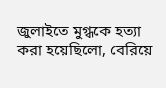জুলাইতে মুগ্ধকে হত্যা করা হয়েছিলো, বেরিয়ে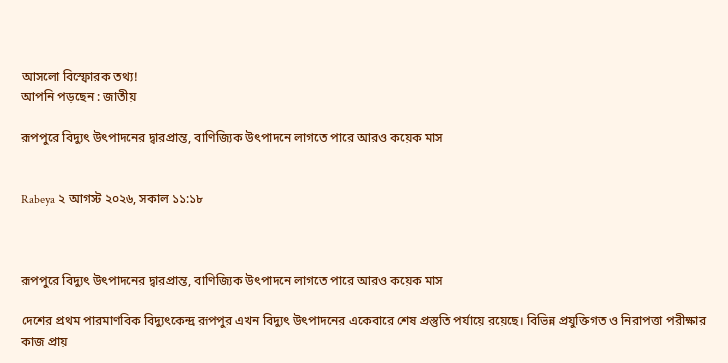আসলো বিস্ফোরক তথ্য!
আপনি পড়ছেন : জাতীয়

রূপপুরে বিদ্যুৎ উৎপাদনের দ্বারপ্রান্ত, বাণিজ্যিক উৎপাদনে লাগতে পারে আরও কয়েক মাস


Rabeya ২ আগস্ট ২০২৬, সকাল ১১:১৮



রূপপুরে বিদ্যুৎ উৎপাদনের দ্বারপ্রান্ত, বাণিজ্যিক উৎপাদনে লাগতে পারে আরও কয়েক মাস

দেশের প্রথম পারমাণবিক বিদ্যুৎকেন্দ্র রূপপুর এখন বিদ্যুৎ উৎপাদনের একেবারে শেষ প্রস্তুতি পর্যায়ে রয়েছে। বিভিন্ন প্রযুক্তিগত ও নিরাপত্তা পরীক্ষার কাজ প্রায়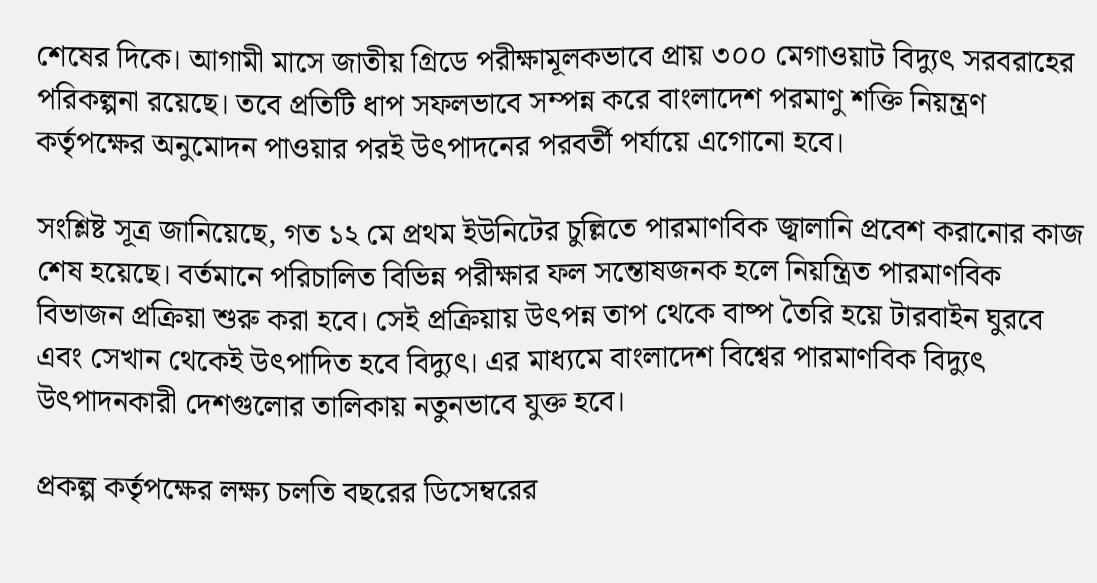শেষের দিকে। আগামী মাসে জাতীয় গ্রিডে পরীক্ষামূলকভাবে প্রায় ৩০০ মেগাওয়াট বিদ্যুৎ সরবরাহের পরিকল্পনা রয়েছে। তবে প্রতিটি ধাপ সফলভাবে সম্পন্ন করে বাংলাদেশ পরমাণু শক্তি নিয়ন্ত্রণ কর্তৃপক্ষের অনুমোদন পাওয়ার পরই উৎপাদনের পরবর্তী পর্যায়ে এগোনো হবে।

সংশ্লিষ্ট সূত্র জানিয়েছে, গত ১২ মে প্রথম ইউনিটের চুল্লিতে পারমাণবিক জ্বালানি প্রবেশ করানোর কাজ শেষ হয়েছে। বর্তমানে পরিচালিত বিভিন্ন পরীক্ষার ফল সন্তোষজনক হলে নিয়ন্ত্রিত পারমাণবিক বিভাজন প্রক্রিয়া শুরু করা হবে। সেই প্রক্রিয়ায় উৎপন্ন তাপ থেকে বাষ্প তৈরি হয়ে টারবাইন ঘুরবে এবং সেখান থেকেই উৎপাদিত হবে বিদ্যুৎ। এর মাধ্যমে বাংলাদেশ বিশ্বের পারমাণবিক বিদ্যুৎ উৎপাদনকারী দেশগুলোর তালিকায় নতুনভাবে যুক্ত হবে।

প্রকল্প কর্তৃপক্ষের লক্ষ্য চলতি বছরের ডিসেম্বরের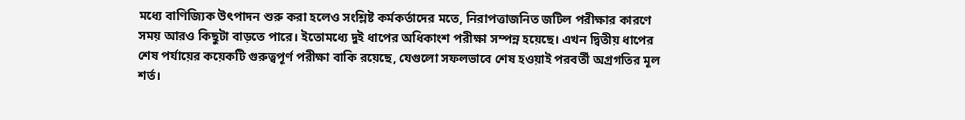মধ্যে বাণিজ্যিক উৎপাদন শুরু করা হলেও সংশ্লিষ্ট কর্মকর্তাদের মতে, নিরাপত্তাজনিত জটিল পরীক্ষার কারণে সময় আরও কিছুটা বাড়তে পারে। ইতোমধ্যে দুই ধাপের অধিকাংশ পরীক্ষা সম্পন্ন হয়েছে। এখন দ্বিতীয় ধাপের শেষ পর্যায়ের কয়েকটি গুরুত্বপূর্ণ পরীক্ষা বাকি রয়েছে, যেগুলো সফলভাবে শেষ হওয়াই পরবর্তী অগ্রগতির মূল শর্ত।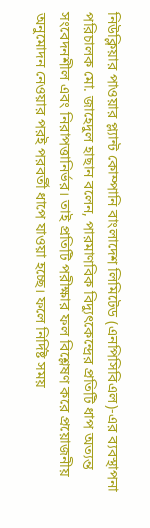নিউক্লিয়ার পাওয়ার প্ল্যান্ট কোম্পানি বাংলাদেশ লিমিটেড (এনপিসিবিএল)-এর ব্যবস্থাপনা পরিচালক মো. জাহেদুল হাছান বলেন, পারমাণবিক বিদ্যুৎকেন্দ্রের প্রতিটি ধাপ অত্যন্ত সংবেদনশীল এবং নিরাপত্তানির্ভর। তাই প্রতিটি পরীক্ষার ফল বিশ্লেষণ করে প্রয়োজনীয় অনুমোদন নেওয়ার পরই পরবর্তী ধাপে যাওয়া হচ্ছে। ফলে নির্দিষ্ট সময়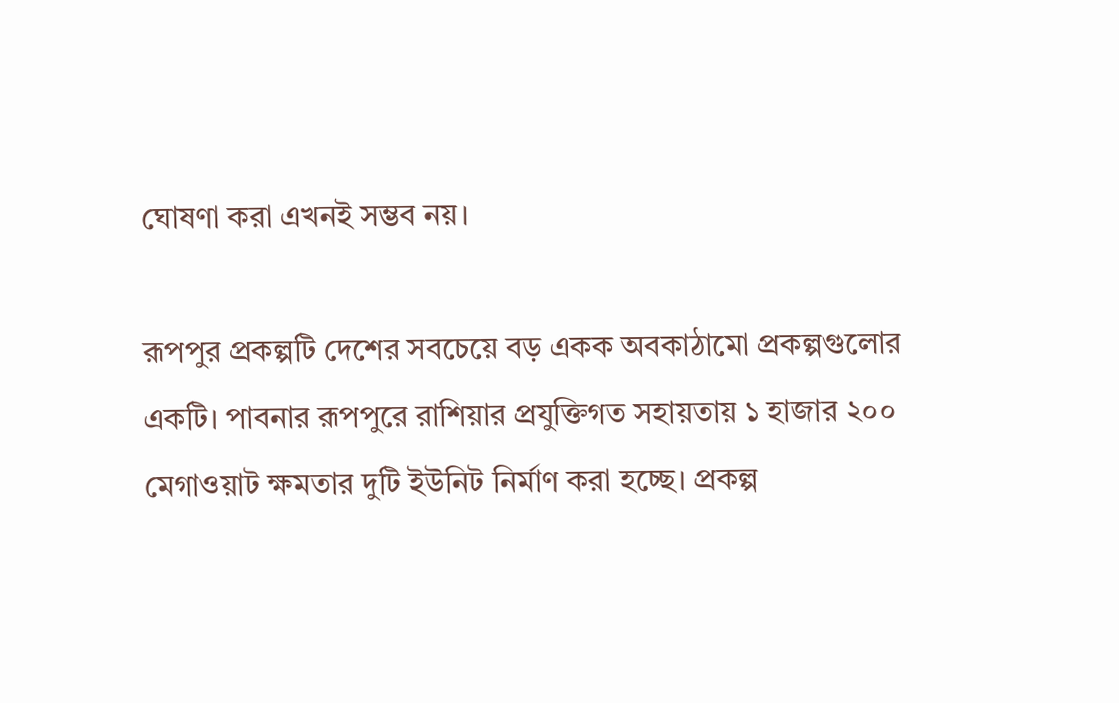ঘোষণা করা এখনই সম্ভব নয়।

রূপপুর প্রকল্পটি দেশের সবচেয়ে বড় একক অবকাঠামো প্রকল্পগুলোর একটি। পাবনার রূপপুরে রাশিয়ার প্রযুক্তিগত সহায়তায় ১ হাজার ২০০ মেগাওয়াট ক্ষমতার দুটি ইউনিট নির্মাণ করা হচ্ছে। প্রকল্প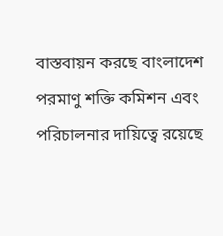বাস্তবায়ন করছে বাংলাদেশ পরমাণু শক্তি কমিশন এবং পরিচালনার দায়িত্বে রয়েছে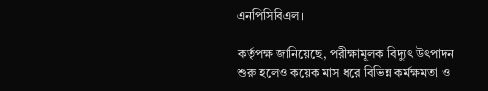এনপিসিবিএল।

কর্তৃপক্ষ জানিয়েছে, পরীক্ষামূলক বিদ্যুৎ উৎপাদন শুরু হলেও কয়েক মাস ধরে বিভিন্ন কর্মক্ষমতা ও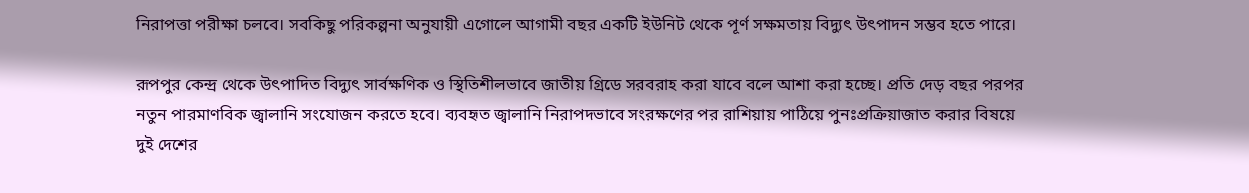নিরাপত্তা পরীক্ষা চলবে। সবকিছু পরিকল্পনা অনুযায়ী এগোলে আগামী বছর একটি ইউনিট থেকে পূর্ণ সক্ষমতায় বিদ্যুৎ উৎপাদন সম্ভব হতে পারে।

রূপপুর কেন্দ্র থেকে উৎপাদিত বিদ্যুৎ সার্বক্ষণিক ও স্থিতিশীলভাবে জাতীয় গ্রিডে সরবরাহ করা যাবে বলে আশা করা হচ্ছে। প্রতি দেড় বছর পরপর নতুন পারমাণবিক জ্বালানি সংযোজন করতে হবে। ব্যবহৃত জ্বালানি নিরাপদভাবে সংরক্ষণের পর রাশিয়ায় পাঠিয়ে পুনঃপ্রক্রিয়াজাত করার বিষয়ে দুই দেশের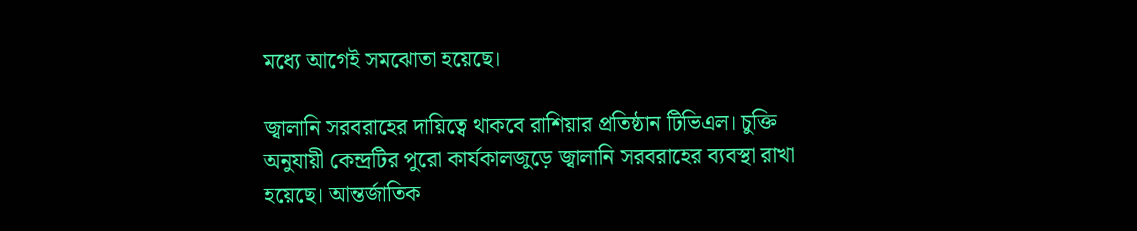মধ্যে আগেই সমঝোতা হয়েছে।

জ্বালানি সরবরাহের দায়িত্বে থাকবে রাশিয়ার প্রতিষ্ঠান টিভিএল। চুক্তি অনুযায়ী কেন্দ্রটির পুরো কার্যকালজুড়ে জ্বালানি সরবরাহের ব্যবস্থা রাখা হয়েছে। আন্তর্জাতিক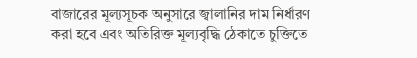বাজারের মূল্যসূচক অনুসারে জ্বালানির দাম নির্ধারণ করা হবে এবং অতিরিক্ত মূল্যবৃদ্ধি ঠেকাতে চুক্তিতে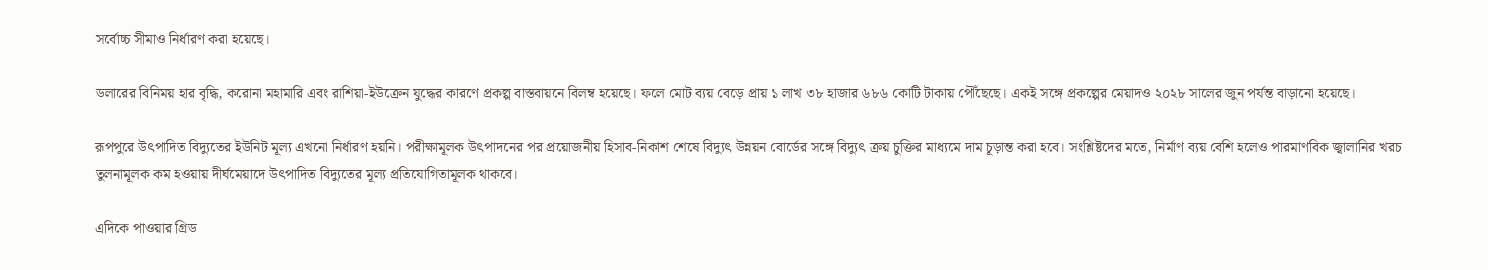সর্বোচ্চ সীমাও নির্ধারণ করা হয়েছে।

ডলারের বিনিময় হার বৃদ্ধি, করোনা মহামারি এবং রাশিয়া-ইউক্রেন যুদ্ধের কারণে প্রকল্প বাস্তবায়নে বিলম্ব হয়েছে। ফলে মোট ব্যয় বেড়ে প্রায় ১ লাখ ৩৮ হাজার ৬৮৬ কোটি টাকায় পৌঁছেছে। একই সঙ্গে প্রকল্পের মেয়াদও ২০২৮ সালের জুন পর্যন্ত বাড়ানো হয়েছে।

রূপপুরে উৎপাদিত বিদ্যুতের ইউনিট মূল্য এখনো নির্ধারণ হয়নি। পরীক্ষামূলক উৎপাদনের পর প্রয়োজনীয় হিসাব-নিকাশ শেষে বিদ্যুৎ উন্নয়ন বোর্ডের সঙ্গে বিদ্যুৎ ক্রয় চুক্তির মাধ্যমে দাম চূড়ান্ত করা হবে। সংশ্লিষ্টদের মতে, নির্মাণ ব্যয় বেশি হলেও পারমাণবিক জ্বালানির খরচ তুলনামূলক কম হওয়ায় দীর্ঘমেয়াদে উৎপাদিত বিদ্যুতের মূল্য প্রতিযোগিতামূলক থাকবে।

এদিকে পাওয়ার গ্রিড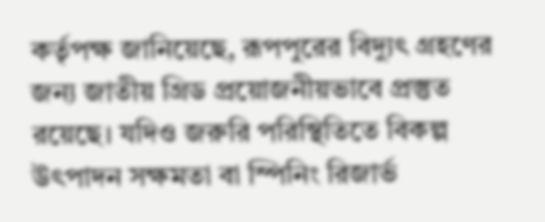কর্তৃপক্ষ জানিয়েছে, রূপপুরের বিদ্যুৎ গ্রহণের জন্য জাতীয় গ্রিড প্রয়োজনীয়ভাবে প্রস্তুত রয়েছে। যদিও জরুরি পরিস্থিতিতে বিকল্প উৎপাদন সক্ষমতা বা স্পিনিং রিজার্ভ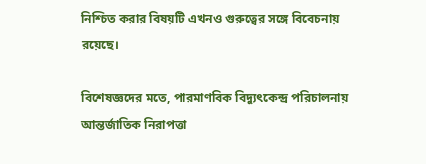নিশ্চিত করার বিষয়টি এখনও গুরুত্বের সঙ্গে বিবেচনায় রয়েছে।

বিশেষজ্ঞদের মতে, পারমাণবিক বিদ্যুৎকেন্দ্র পরিচালনায় আন্তর্জাতিক নিরাপত্তা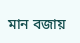মান বজায়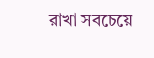রাখা সবচেয়ে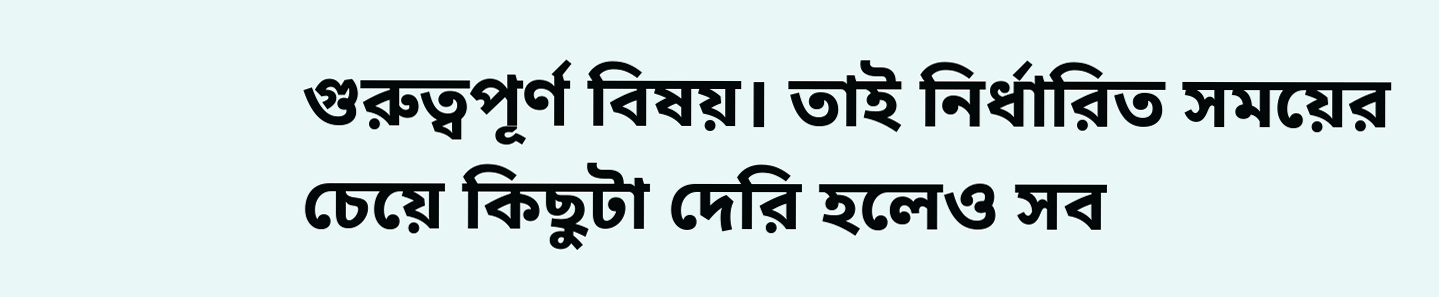গুরুত্বপূর্ণ বিষয়। তাই নির্ধারিত সময়ের চেয়ে কিছুটা দেরি হলেও সব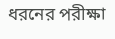ধরনের পরীক্ষা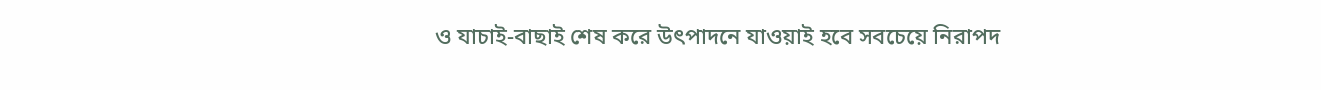ও যাচাই-বাছাই শেষ করে উৎপাদনে যাওয়াই হবে সবচেয়ে নিরাপদ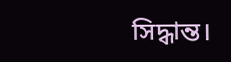সিদ্ধান্ত।